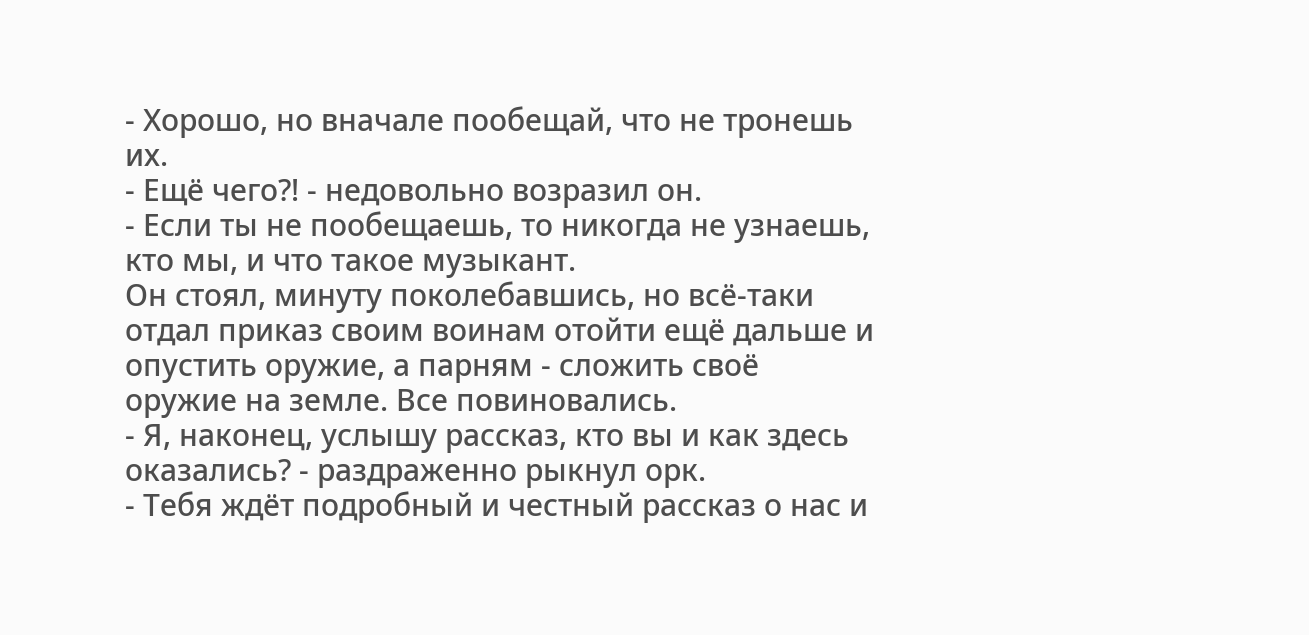- Хорошо, но вначале пообещай, что не тронешь их.
- Ещё чего?! - недовольно возразил он.
- Если ты не пообещаешь, то никогда не узнаешь, кто мы, и что такое музыкант.
Он стоял, минуту поколебавшись, но всё-таки отдал приказ своим воинам отойти ещё дальше и опустить оружие, а парням - сложить своё оружие на земле. Все повиновались.
- Я, наконец, услышу рассказ, кто вы и как здесь оказались? - раздраженно рыкнул орк.
- Тебя ждёт подробный и честный рассказ о нас и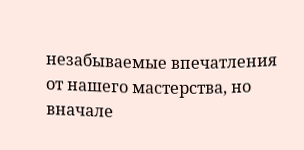незабываемые впечатления от нашего мастерства, но вначале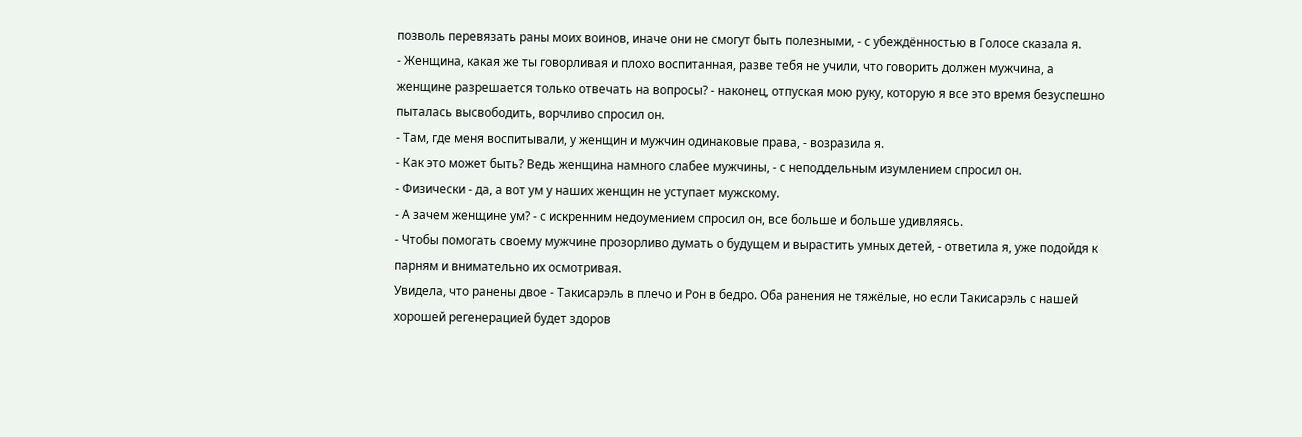позволь перевязать раны моих воинов, иначе они не смогут быть полезными, - с убеждённостью в Голосе сказала я.
- Женщина, какая же ты говорливая и плохо воспитанная, разве тебя не учили, что говорить должен мужчина, а женщине разрешается только отвечать на вопросы? - наконец, отпуская мою руку, которую я все это время безуспешно пыталась высвободить, ворчливо спросил он.
- Там, где меня воспитывали, у женщин и мужчин одинаковые права, - возразила я.
- Как это может быть? Ведь женщина намного слабее мужчины, - с неподдельным изумлением спросил он.
- Физически - да, а вот ум у наших женщин не уступает мужскому.
- А зачем женщине ум? - с искренним недоумением спросил он, все больше и больше удивляясь.
- Чтобы помогать своему мужчине прозорливо думать о будущем и вырастить умных детей, - ответила я, уже подойдя к парням и внимательно их осмотривая.
Увидела, что ранены двое - Такисарэль в плечо и Рон в бедро. Оба ранения не тяжёлые, но если Такисарэль с нашей хорошей регенерацией будет здоров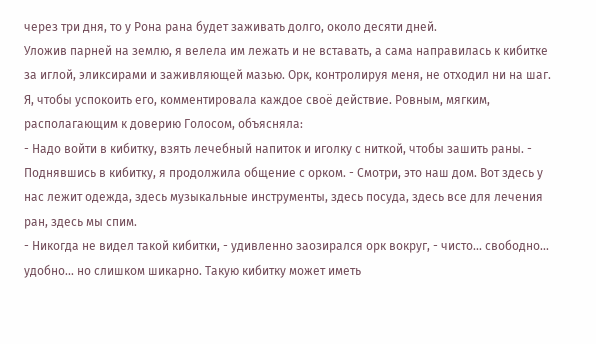через три дня, то у Рона рана будет заживать долго, около десяти дней.
Уложив парней на землю, я велела им лежать и не вставать, а сама направилась к кибитке за иглой, эликсирами и заживляющей мазью. Орк, контролируя меня, не отходил ни на шаг. Я, чтобы успокоить его, комментировала каждое своё действие. Ровным, мягким, располагающим к доверию Голосом, объясняла:
- Надо войти в кибитку, взять лечебный напиток и иголку с ниткой, чтобы зашить раны. - Поднявшись в кибитку, я продолжила общение с орком. - Смотри, это наш дом. Вот здесь у нас лежит одежда, здесь музыкальные инструменты, здесь посуда, здесь все для лечения ран, здесь мы спим.
- Никогда не видел такой кибитки, - удивленно заозирался орк вокруг, - чисто... свободно... удобно... но слишком шикарно. Такую кибитку может иметь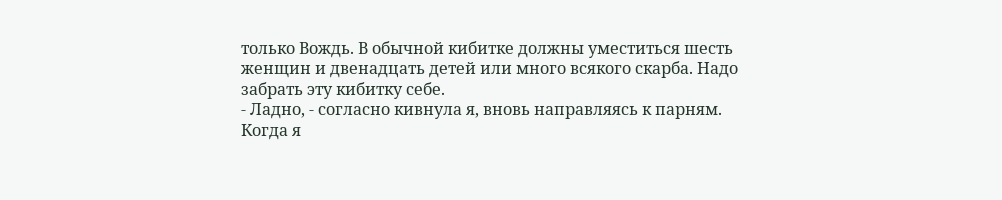только Вождь. В обычной кибитке должны уместиться шесть женщин и двенадцать детей или много всякого скарба. Надо забрать эту кибитку себе.
- Ладно, - согласно кивнула я, вновь направляясь к парням.
Когда я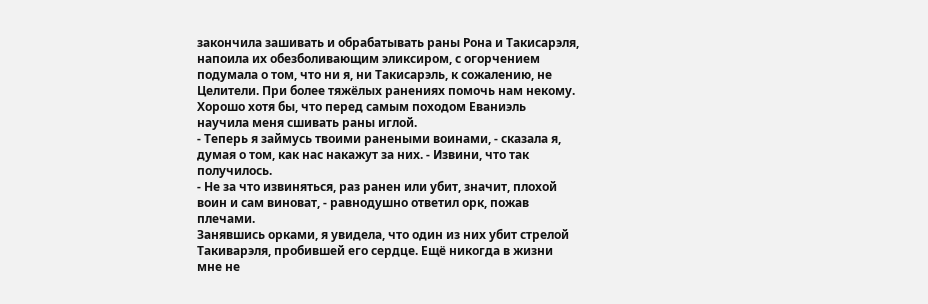закончила зашивать и обрабатывать раны Рона и Такисарэля, напоила их обезболивающим эликсиром, с огорчением подумала о том, что ни я, ни Такисарэль, к сожалению, не Целители. При более тяжёлых ранениях помочь нам некому. Хорошо хотя бы, что перед самым походом Еваниэль научила меня сшивать раны иглой.
- Теперь я займусь твоими ранеными воинами, - сказала я, думая о том, как нас накажут за них. - Извини, что так получилось.
- Не за что извиняться, раз ранен или убит, значит, плохой воин и сам виноват, - равнодушно ответил орк, пожав плечами.
Занявшись орками, я увидела, что один из них убит стрелой Такиварэля, пробившей его сердце. Ещё никогда в жизни мне не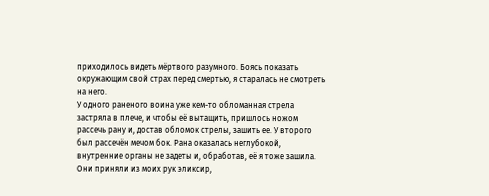приходилось видеть мёртвого разумного. Боясь показать окружающим свой страх перед смертью, я старалась не смотреть на него.
У одного раненого воина уже кем-то обломанная стрела застряла в плече, и чтобы её вытащить, пришлось ножом рассечь рану и, достав обломок стрелы, зашить ее. У второго был рассечён мечом бок. Рана оказалась неглубокой, внутренние органы не задеты и, обработав, её я тоже зашила. Они приняли из моих рук эликсир,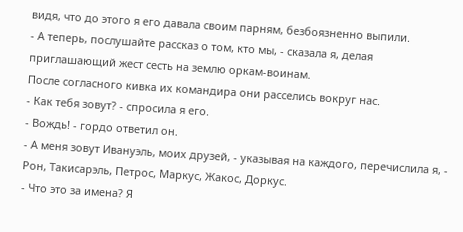видя, что до этого я его давала своим парням, безбоязненно выпили.
- А теперь, послушайте рассказ о том, кто мы, - сказала я, делая приглашающий жест сесть на землю оркам-воинам.
После согласного кивка их командира они расселись вокруг нас.
- Как тебя зовут? - спросила я его.
- Вождь! - гордо ответил он.
- А меня зовут Ивануэль, моих друзей, - указывая на каждого, перечислила я, - Рон, Такисарэль, Петрос, Маркус, Жакос, Доркус.
- Что это за имена? Я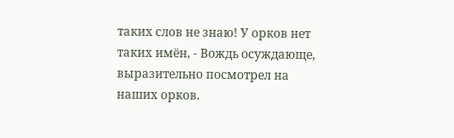таких слов не знаю! У орков нет таких имён, - Вождь осуждающе, выразительно посмотрел на наших орков.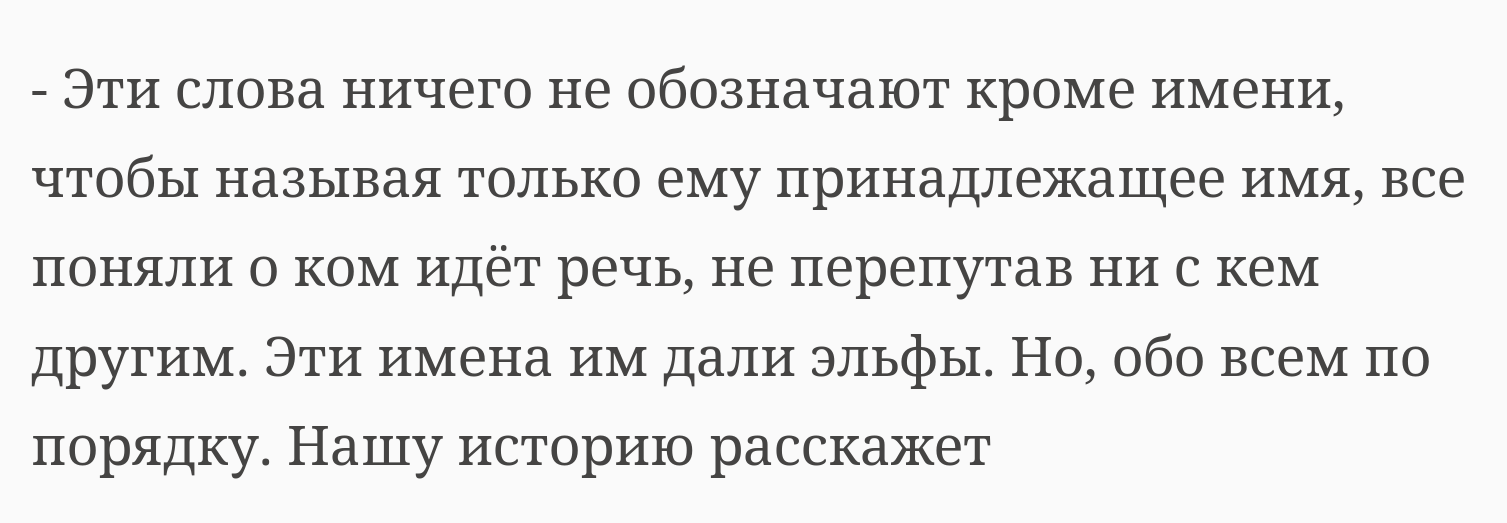- Эти слова ничего не обозначают кроме имени, чтобы называя только ему принадлежащее имя, все поняли о ком идёт речь, не перепутав ни с кем другим. Эти имена им дали эльфы. Но, обо всем по порядку. Нашу историю расскажет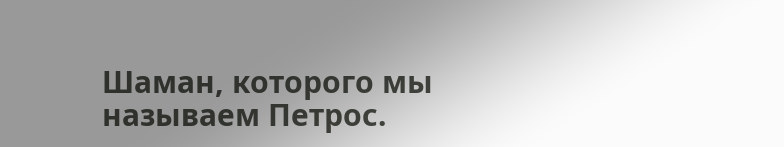Шаман, которого мы называем Петрос.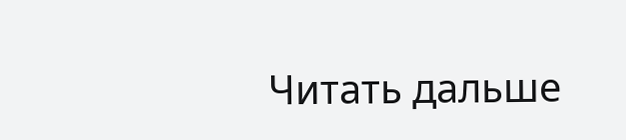Читать дальше